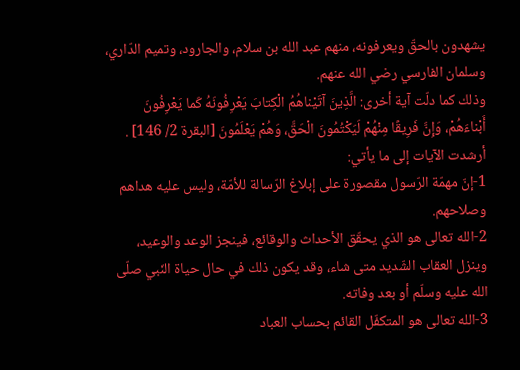يشهدون بالحقّ ويعرفونه، منهم عبد الله بن سلام، والجارود، وتميم الدّاري، وسلمان الفارسي رضي الله عنهم.
وذلك كما دلّت آية أخرى: الَّذِينَ آتَيْناهُمُ الْكِتابَ يَعْرِفُونَهُ كَما يَعْرِفُونَ أَبْناءَهُمْ، وَإِنَّ فَرِيقًا مِنْهُمْ لَيَكْتُمُونَ الْحَقَّ، وَهُمْ يَعْلَمُونَ [البقرة 2/ 146] .
أرشدت الآيات إلى ما يأتي:
1-إنّ مهمّة الرّسول مقصورة على إبلاغ الرّسالة للأمّة، وليس عليه هداهم وصلاحهم.
2-الله تعالى هو الذي يحقّق الأحداث والوقائع، فينجز الوعد والوعيد، وينزل العقاب الشّديد متى شاء، وقد يكون ذلك في حال حياة النّبي صلّى الله عليه وسلّم أو بعد وفاته.
3-الله تعالى هو المتكفّل القائم بحساب العباد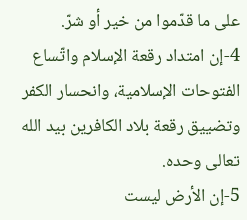على ما قدّموا من خير أو شرّ.
4-إن امتداد رقعة الإسلام واتّساع الفتوحات الإسلامية، وانحسار الكفر وتضييق رقعة بلاد الكافرين بيد الله تعالى وحده.
5-إن الأرض ليست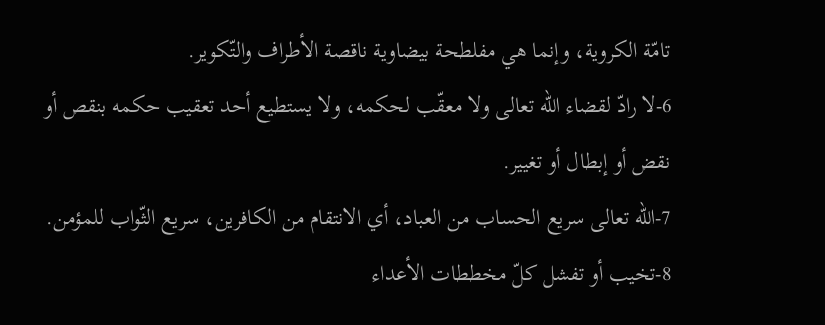تامّة الكروية، وإنما هي مفلطحة بيضاوية ناقصة الأطراف والتّكوير.
6-لا رادّ لقضاء الله تعالى ولا معقّب لحكمه، ولا يستطيع أحد تعقيب حكمه بنقص أو نقض أو إبطال أو تغيير.
7-الله تعالى سريع الحساب من العباد، أي الانتقام من الكافرين، سريع الثّواب للمؤمن.
8-تخيب أو تفشل كلّ مخططات الأعداء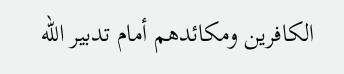الكافرين ومكائدهم أمام تدبير الله